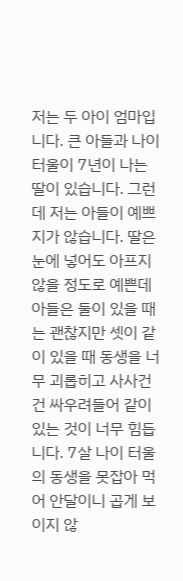저는 두 아이 엄마입니다. 큰 아들과 나이 터울이 7년이 나는 딸이 있습니다. 그런데 저는 아들이 예쁘지가 않습니다. 딸은 눈에 넣어도 아프지 않을 정도로 예쁜데 아들은 둘이 있을 때는 괜찮지만 셋이 같이 있을 때 동생을 너무 괴롭히고 사사건건 싸우려들어 같이 있는 것이 너무 힘듭니다. 7살 나이 터울의 동생을 못잡아 먹어 안달이니 곱게 보이지 않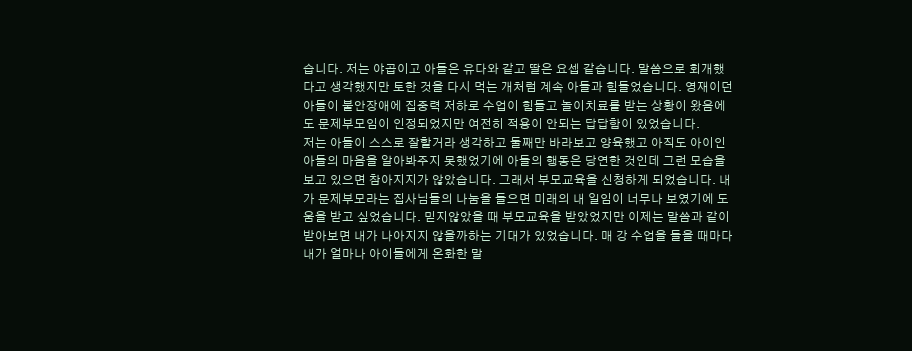습니다. 저는 야곱이고 아들은 유다와 같고 딸은 요셉 같습니다. 말씀으로 회개했다고 생각했지만 토한 것을 다시 먹는 개처럼 계속 아들과 힘들었습니다. 영재이던 아들이 불안장애에 집중력 저하로 수업이 힘들고 놀이치료를 받는 상황이 왔음에도 문제부모임이 인정되었지만 여전히 적용이 안되는 답답함이 있었습니다.
저는 아들이 스스로 잘할거라 생각하고 둘째만 바라보고 양육했고 아직도 아이인 아들의 마음을 알아봐주지 못했었기에 아들의 행동은 당연한 것인데 그런 모습을 보고 있으면 참아지지가 않았습니다. 그래서 부모교육을 신청하게 되었습니다. 내가 문제부모라는 집사님들의 나눔을 들으면 미래의 내 일임이 너무나 보였기에 도움을 받고 싶었습니다. 믿지않았을 때 부모교육을 받았었지만 이제는 말씀과 같이 받아보면 내가 나아지지 않을까하는 기대가 있었습니다. 매 강 수업을 들을 때마다 내가 얼마나 아이들에게 온화한 말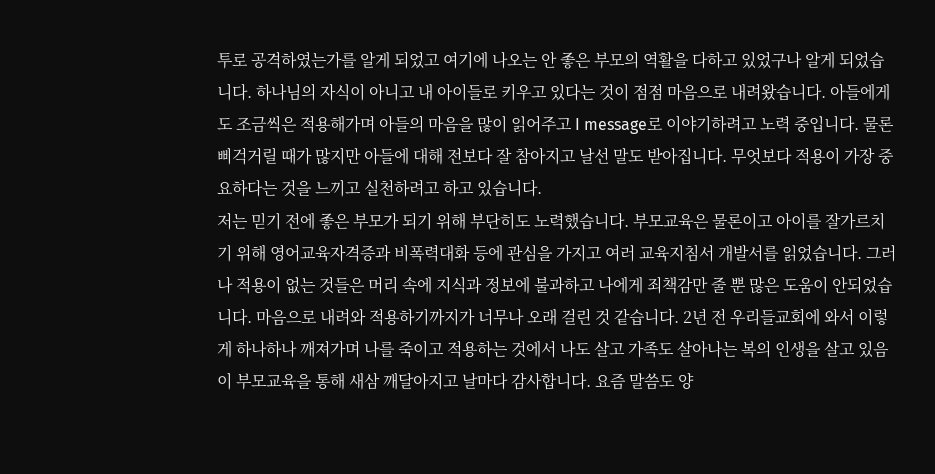투로 공격하였는가를 알게 되었고 여기에 나오는 안 좋은 부모의 역활을 다하고 있었구나 알게 되었습니다. 하나님의 자식이 아니고 내 아이들로 키우고 있다는 것이 점점 마음으로 내려왔습니다. 아들에게도 조금씩은 적용해가며 아들의 마음을 많이 읽어주고 I message로 이야기하려고 노력 중입니다. 물론 삐걱거릴 때가 많지만 아들에 대해 전보다 잘 참아지고 날선 말도 받아집니다. 무엇보다 적용이 가장 중요하다는 것을 느끼고 실천하려고 하고 있습니다.
저는 믿기 전에 좋은 부모가 되기 위해 부단히도 노력했습니다. 부모교육은 물론이고 아이를 잘가르치기 위해 영어교육자격증과 비폭력대화 등에 관심을 가지고 여러 교육지침서 개발서를 읽었습니다. 그러나 적용이 없는 것들은 머리 속에 지식과 정보에 불과하고 나에게 죄책감만 줄 뿐 많은 도움이 안되었습니다. 마음으로 내려와 적용하기까지가 너무나 오래 걸린 것 같습니다. 2년 전 우리들교회에 와서 이렇게 하나하나 깨져가며 나를 죽이고 적용하는 것에서 나도 살고 가족도 살아나는 복의 인생을 살고 있음이 부모교육을 통해 새삼 깨달아지고 날마다 감사합니다. 요즘 말씀도 양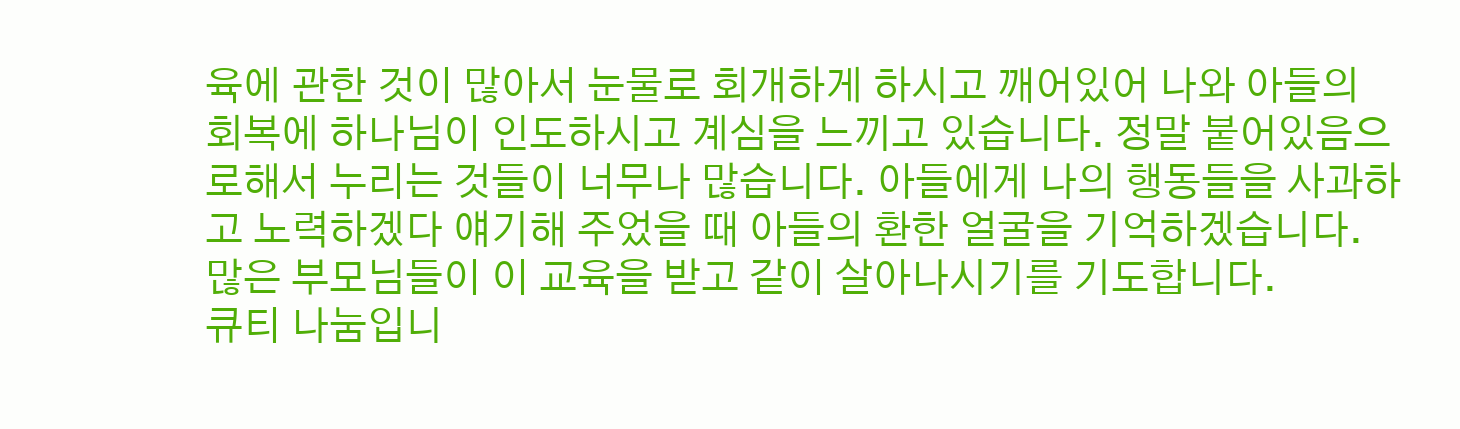육에 관한 것이 많아서 눈물로 회개하게 하시고 깨어있어 나와 아들의 회복에 하나님이 인도하시고 계심을 느끼고 있습니다. 정말 붙어있음으로해서 누리는 것들이 너무나 많습니다. 아들에게 나의 행동들을 사과하고 노력하겠다 얘기해 주었을 때 아들의 환한 얼굴을 기억하겠습니다. 많은 부모님들이 이 교육을 받고 같이 살아나시기를 기도합니다.
큐티 나눔입니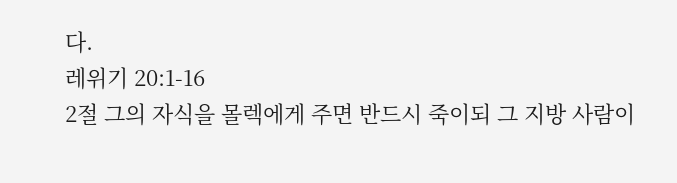다.
레위기 20:1-16
2절 그의 자식을 몰렉에게 주면 반드시 죽이되 그 지방 사람이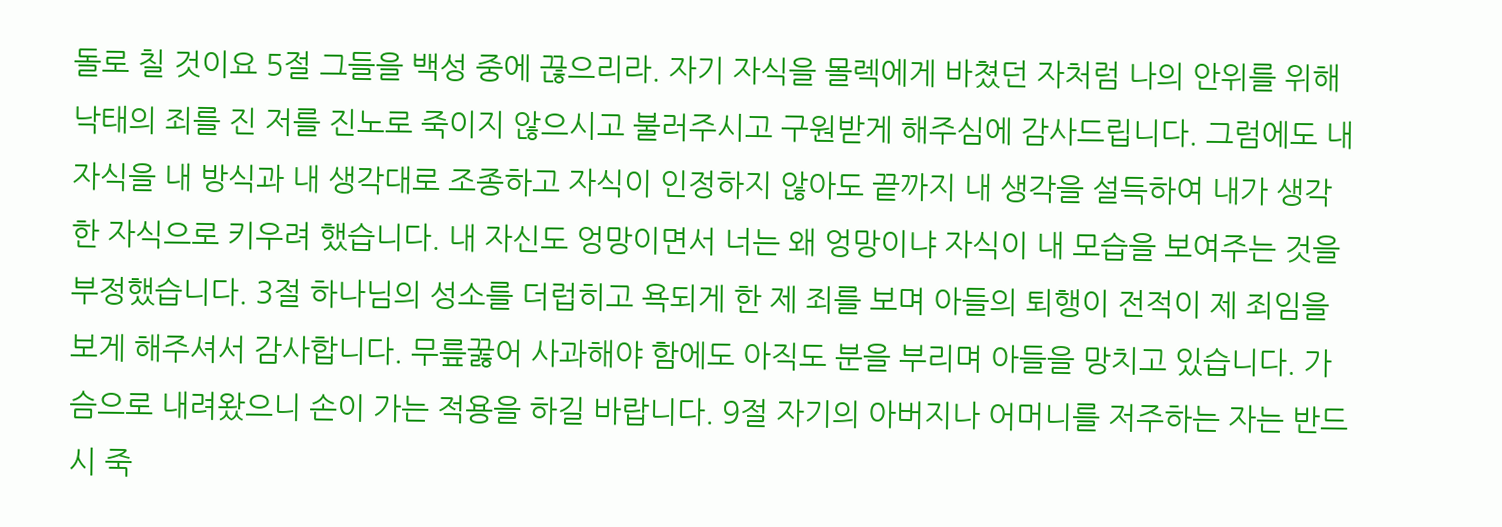돌로 칠 것이요 5절 그들을 백성 중에 끊으리라. 자기 자식을 몰렉에게 바쳤던 자처럼 나의 안위를 위해 낙태의 죄를 진 저를 진노로 죽이지 않으시고 불러주시고 구원받게 해주심에 감사드립니다. 그럼에도 내 자식을 내 방식과 내 생각대로 조종하고 자식이 인정하지 않아도 끝까지 내 생각을 설득하여 내가 생각한 자식으로 키우려 했습니다. 내 자신도 엉망이면서 너는 왜 엉망이냐 자식이 내 모습을 보여주는 것을 부정했습니다. 3절 하나님의 성소를 더럽히고 욕되게 한 제 죄를 보며 아들의 퇴행이 전적이 제 죄임을 보게 해주셔서 감사합니다. 무릎꿇어 사과해야 함에도 아직도 분을 부리며 아들을 망치고 있습니다. 가슴으로 내려왔으니 손이 가는 적용을 하길 바랍니다. 9절 자기의 아버지나 어머니를 저주하는 자는 반드시 죽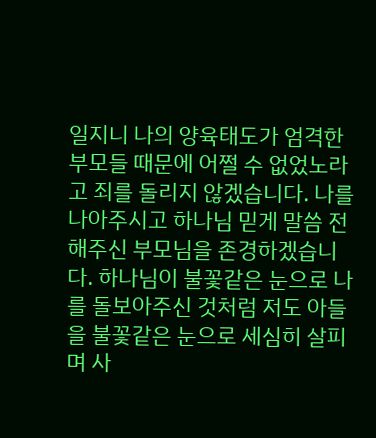일지니 나의 양육태도가 엄격한 부모들 때문에 어쩔 수 없었노라고 죄를 돌리지 않겠습니다. 나를 나아주시고 하나님 믿게 말씀 전해주신 부모님을 존경하겠습니다. 하나님이 불꽃같은 눈으로 나를 돌보아주신 것처럼 저도 아들을 불꽃같은 눈으로 세심히 살피며 사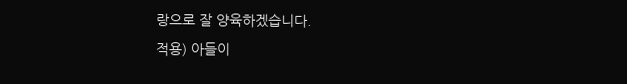랑으로 잘 양육하겠습니다.
적용) 아들이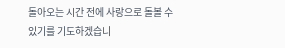돌아오는 시간 전에 사랑으로 돌볼 수 있기를 기도하겠습니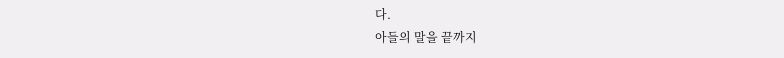다.
아들의 말을 끝까지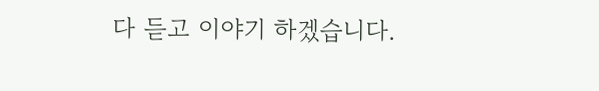다 듣고 이야기 하겠습니다.